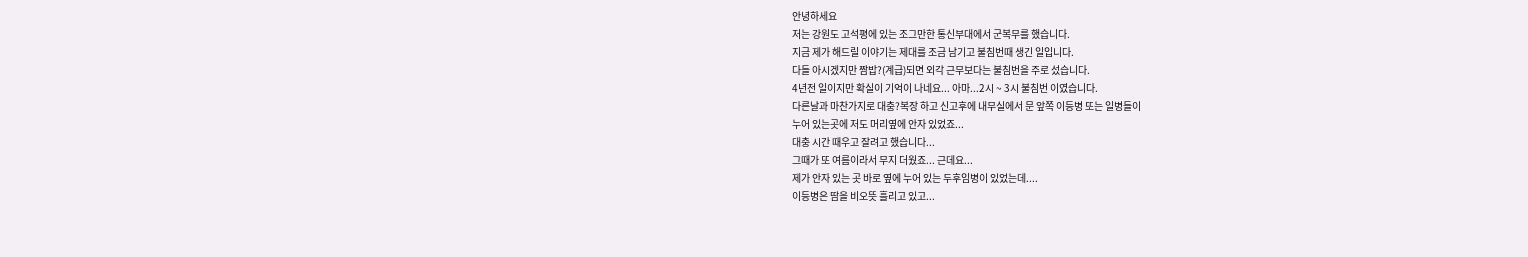안녕하세요
저는 강원도 고석평에 있는 조그만한 통신부대에서 군복무를 했습니다.
지금 제가 해드릴 이야기는 제대를 조금 남기고 불침번때 생긴 일입니다.
다들 아시겠지만 짬밥?(계급)되면 외각 근무보다는 불침번을 주로 섰습니다.
4년전 일이지만 확실이 기억이 나네요... 아마...2시 ~ 3시 불침번 이였습니다.
다른날과 마찬가지로 대충?복장 하고 신고후에 내무실에서 문 앞쪽 이등병 또는 일병들이
누어 있는곳에 저도 머리옆에 안자 있었죠...
대충 시간 때우고 잘려고 했습니다...
그때가 또 여름이라서 무지 더웠죠... 근데요...
제가 안자 있는 곳 바로 옆에 누어 있는 두후임병이 있었는데....
이등병은 땀을 비오뜻 흘리고 있고...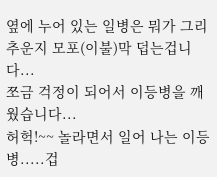옆에 누어 있는 일병은 뭐가 그리 추운지 모포(이불)막 덥는겁니다...
쪼금 걱정이 되어서 이등병을 깨웠습니다...
허헉!~~ 놀라면서 일어 나는 이등병.....겁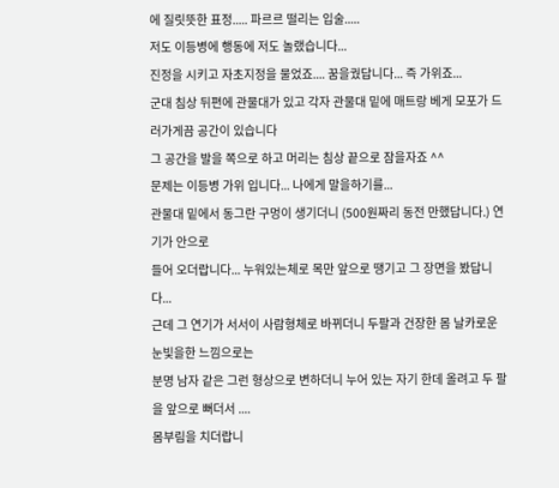에 질릿뜻한 표정..... 파르르 떨리는 입술.....
저도 이등병에 행동에 저도 놀랬습니다...
진정을 시키고 자초지정을 물었죠.... 꿈을궜답니다... 즉 가위죠...
군대 침상 뒤편에 관물대가 있고 각자 관물대 밑에 매트랑 베게 모포가 드러가게끔 공간이 있습니다
그 공간을 발을 쪽으로 하고 머리는 침상 끝으로 잠을자죠 ^^
문제는 이등병 가위 입니다... 나에게 말을하기를...
관물대 밑에서 동그란 구멍이 생기더니 (500원짜리 동전 만했답니다.) 연기가 안으로
들어 오더랍니다... 누워있는체로 목만 앞으로 땡기고 그 장면을 봤답니다...
근데 그 연기가 서서이 사람형체로 바뀌더니 두팔과 건장한 몸 날카로운 눈빛을한 느낌으로는
분명 남자 같은 그런 형상으로 변하더니 누어 있는 자기 한데 올려고 두 팔을 앞으로 뻐더서 ....
몸부림을 치더랍니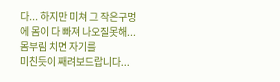다... 하지만 미쳐 그 작은구멍에 몸이 다 빠져 나오질못해...몸부림 치면 자기를
미친듯이 째려보드랍니다...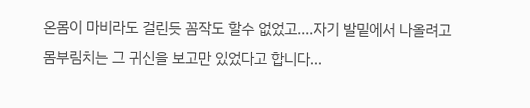온몸이 마비라도 걸린듯 꼼작도 할수 없었고....자기 발밑에서 나올려고
몸부림치는 그 귀신을 보고만 있었다고 합니다...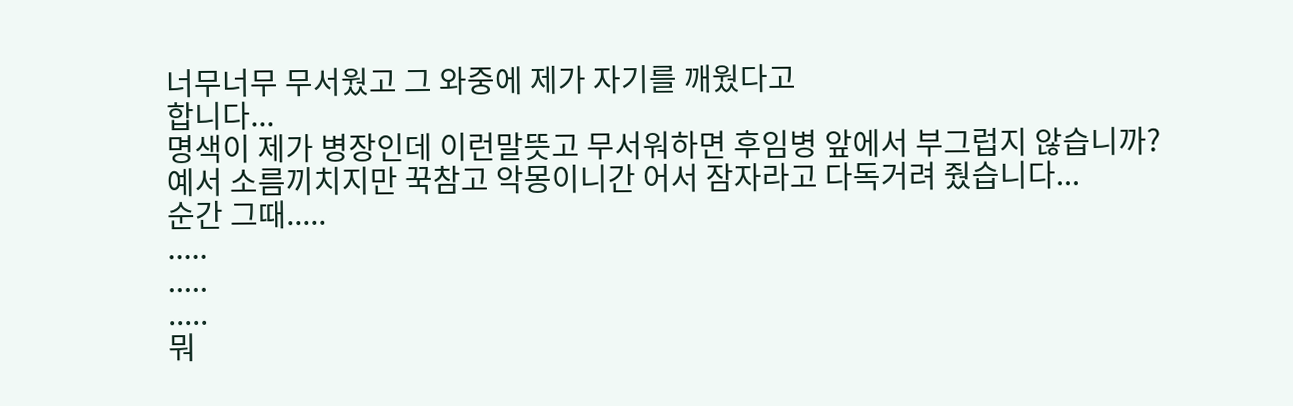너무너무 무서웠고 그 와중에 제가 자기를 깨웠다고
합니다...
명색이 제가 병장인데 이런말뜻고 무서워하면 후임병 앞에서 부그럽지 않습니까?
예서 소름끼치지만 꾹참고 악몽이니간 어서 잠자라고 다독거려 줬습니다...
순간 그때.....
.....
.....
.....
뭐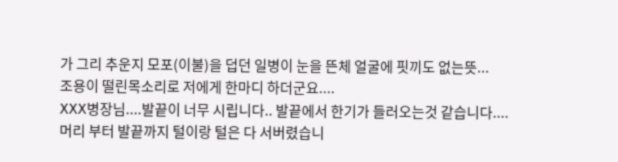가 그리 추운지 모포(이불)을 덥던 일병이 눈을 뜬체 얼굴에 핏끼도 없는뜻...
조용이 떨린목소리로 저에게 한마디 하더군요....
XXX병장님....발끝이 너무 시립니다.. 발끝에서 한기가 들러오는것 같습니다....
머리 부터 발끝까지 털이랑 털은 다 서버렸습니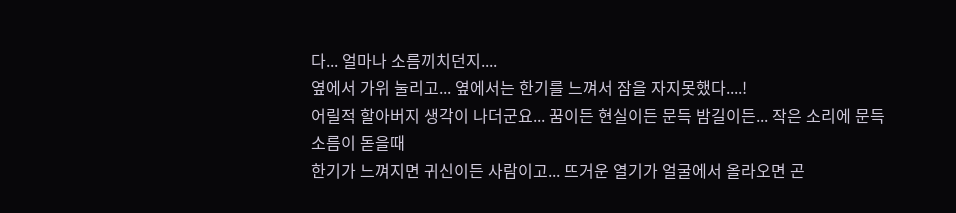다... 얼마나 소름끼치던지....
옆에서 가위 눌리고... 옆에서는 한기를 느껴서 잠을 자지못했다....!
어릴적 할아버지 생각이 나더군요... 꿈이든 현실이든 문득 밤길이든... 작은 소리에 문득 소름이 돋을때
한기가 느껴지면 귀신이든 사람이고... 뜨거운 열기가 얼굴에서 올라오면 곤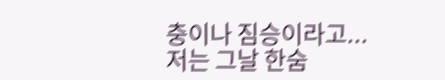충이나 짐승이라고...
저는 그날 한숨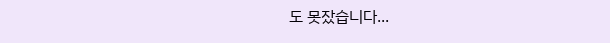도 못잤습니다...